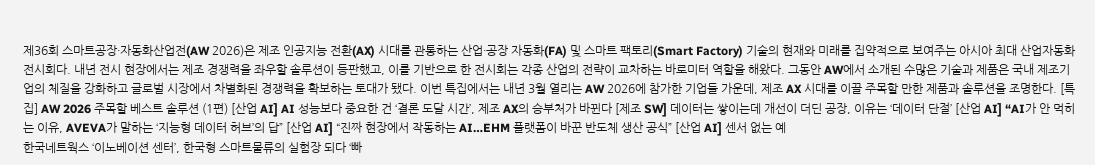제36회 스마트공장·자동화산업전(AW 2026)은 제조 인공지능 전환(AX) 시대를 관통하는 산업·공장 자동화(FA) 및 스마트 팩토리(Smart Factory) 기술의 현재와 미래를 집약적으로 보여주는 아시아 최대 산업자동화 전시회다. 내년 전시 현장에서는 제조 경쟁력을 좌우할 솔루션이 등판했고, 이를 기반으로 한 전시회는 각종 산업의 전략이 교차하는 바로미터 역할을 해왔다. 그동안 AW에서 소개된 수많은 기술과 제품은 국내 제조기업의 체질을 강화하고 글로벌 시장에서 차별화된 경쟁력을 확보하는 토대가 됐다. 이번 특집에서는 내년 3월 열리는 AW 2026에 참가한 기업들 가운데, 제조 AX 시대를 이끌 주목할 만한 제품과 솔루션을 조명한다. [특집] AW 2026 주목할 베스트 솔루션 (1편) [산업 AI] AI 성능보다 중요한 건 ‘결론 도달 시간’, 제조 AX의 승부처가 바뀐다 [제조 SW] 데이터는 쌓이는데 개선이 더딘 공장, 이유는 ‘데이터 단절’ [산업 AI] “AI가 안 먹히는 이유, AVEVA가 말하는 ‘지능형 데이터 허브’의 답” [산업 AI] “진짜 현장에서 작동하는 AI…EHM 플랫폼이 바꾼 반도체 생산 공식” [산업 AI] 센서 없는 예
한국네트웍스 ‘이노베이션 센터’, 한국형 스마트물류의 실험장 되다 ‘빠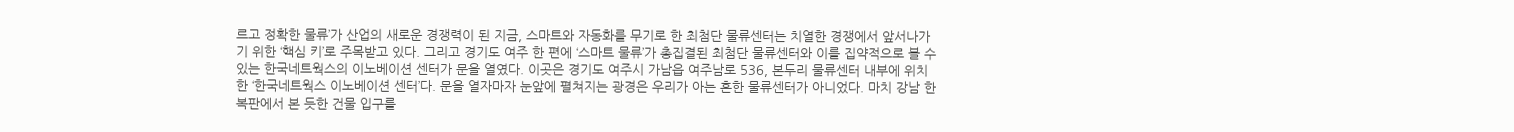르고 정확한 물류’가 산업의 새로운 경쟁력이 된 지금, 스마트와 자동화를 무기로 한 최첨단 물류센터는 치열한 경쟁에서 앞서나가기 위한 ‘핵심 키’로 주목받고 있다. 그리고 경기도 여주 한 편에 ‘스마트 물류’가 총집결된 최첨단 물류센터와 이를 집약적으로 볼 수 있는 한국네트웍스의 이노베이션 센터가 문을 열였다. 이곳은 경기도 여주시 가남읍 여주남로 536, 본두리 물류센터 내부에 위치한 ‘한국네트웍스 이노베이션 센터’다. 문을 열자마자 눈앞에 펼쳐지는 광경은 우리가 아는 흔한 물류센터가 아니었다. 마치 강남 한복판에서 본 듯한 건물 입구를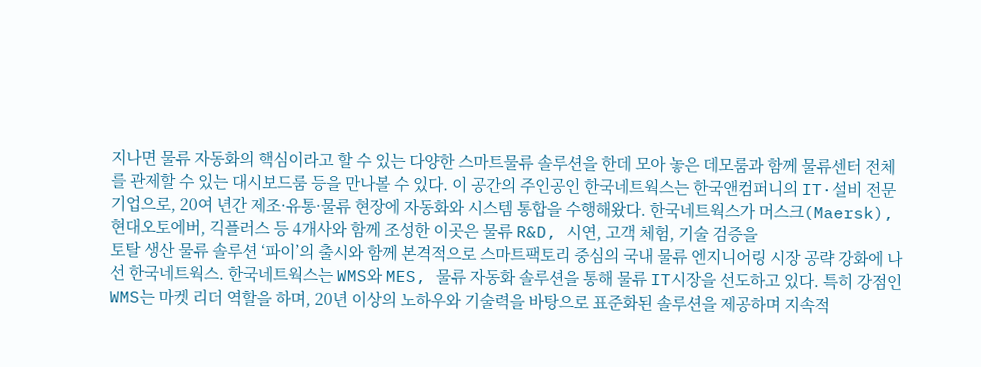지나면 물류 자동화의 핵심이라고 할 수 있는 다양한 스마트물류 솔루션을 한데 모아 놓은 데모룸과 함께 물류센터 전체를 관제할 수 있는 대시보드룸 등을 만나볼 수 있다. 이 공간의 주인공인 한국네트웍스는 한국앤컴퍼니의 IT·설비 전문기업으로, 20여 년간 제조·유통·물류 현장에 자동화와 시스템 통합을 수행해왔다. 한국네트웍스가 머스크(Maersk), 현대오토에버, 긱플러스 등 4개사와 함께 조성한 이곳은 물류 R&D, 시연, 고객 체험, 기술 검증을
토탈 생산 물류 솔루션 ‘파이’의 출시와 함께 본격적으로 스마트팩토리 중심의 국내 물류 엔지니어링 시장 공략 강화에 나선 한국네트웍스. 한국네트웍스는 WMS와 MES, 물류 자동화 솔루션을 통해 물류 IT시장을 선도하고 있다. 특히 강점인 WMS는 마켓 리더 역할을 하며, 20년 이상의 노하우와 기술력을 바탕으로 표준화된 솔루션을 제공하며 지속적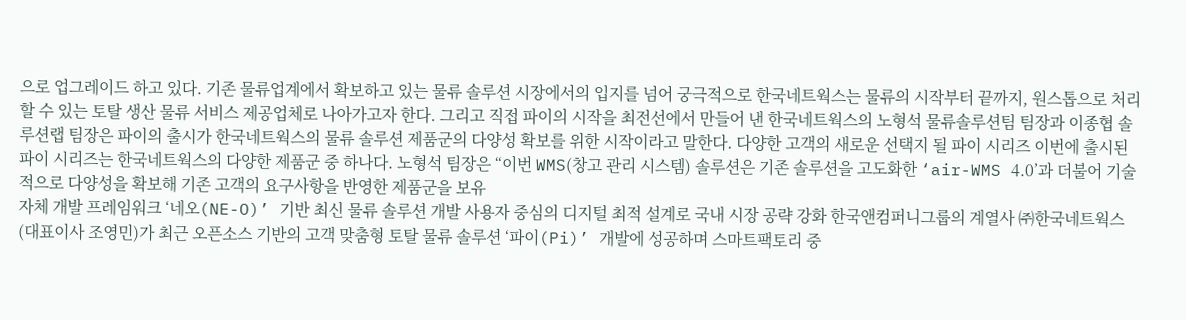으로 업그레이드 하고 있다. 기존 물류업계에서 확보하고 있는 물류 솔루션 시장에서의 입지를 넘어 궁극적으로 한국네트웍스는 물류의 시작부터 끝까지, 원스톱으로 처리할 수 있는 토탈 생산 물류 서비스 제공업체로 나아가고자 한다. 그리고 직접 파이의 시작을 최전선에서 만들어 낸 한국네트웍스의 노형석 물류솔루션팀 팀장과 이종협 솔루션랩 팀장은 파이의 출시가 한국네트웍스의 물류 솔루션 제품군의 다양성 확보를 위한 시작이라고 말한다. 다양한 고객의 새로운 선택지 될 파이 시리즈 이번에 출시된 파이 시리즈는 한국네트웍스의 다양한 제품군 중 하나다. 노형석 팀장은 “이번 WMS(창고 관리 시스템) 솔루션은 기존 솔루션을 고도화한 ‘air-WMS 4.0’과 더불어 기술적으로 다양성을 확보해 기존 고객의 요구사항을 반영한 제품군을 보유
자체 개발 프레임워크 ‘네오(NE-O)’ 기반 최신 물류 솔루션 개발 사용자 중심의 디지털 최적 설계로 국내 시장 공략 강화 한국앤컴퍼니그룹의 계열사 ㈜한국네트웍스(대표이사 조영민)가 최근 오픈소스 기반의 고객 맞춤형 토탈 물류 솔루션 ‘파이(Pi)’ 개발에 성공하며 스마트팩토리 중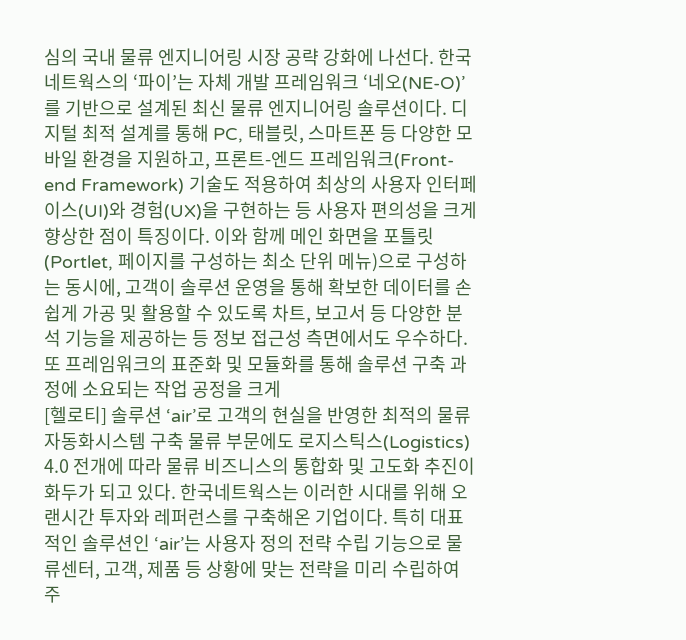심의 국내 물류 엔지니어링 시장 공략 강화에 나선다. 한국네트웍스의 ‘파이’는 자체 개발 프레임워크 ‘네오(NE-O)’를 기반으로 설계된 최신 물류 엔지니어링 솔루션이다. 디지털 최적 설계를 통해 PC, 태블릿, 스마트폰 등 다양한 모바일 환경을 지원하고, 프론트-엔드 프레임워크(Front-end Framework) 기술도 적용하여 최상의 사용자 인터페이스(UI)와 경험(UX)을 구현하는 등 사용자 편의성을 크게 향상한 점이 특징이다. 이와 함께 메인 화면을 포틀릿(Portlet, 페이지를 구성하는 최소 단위 메뉴)으로 구성하는 동시에, 고객이 솔루션 운영을 통해 확보한 데이터를 손쉽게 가공 및 활용할 수 있도록 차트, 보고서 등 다양한 분석 기능을 제공하는 등 정보 접근성 측면에서도 우수하다. 또 프레임워크의 표준화 및 모듈화를 통해 솔루션 구축 과정에 소요되는 작업 공정을 크게
[헬로티] 솔루션 ‘air’로 고객의 현실을 반영한 최적의 물류자동화시스템 구축 물류 부문에도 로지스틱스(Logistics) 4.0 전개에 따라 물류 비즈니스의 통합화 및 고도화 추진이 화두가 되고 있다. 한국네트웍스는 이러한 시대를 위해 오랜시간 투자와 레퍼런스를 구축해온 기업이다. 특히 대표적인 솔루션인 ‘air’는 사용자 정의 전략 수립 기능으로 물류센터, 고객, 제품 등 상황에 맞는 전략을 미리 수립하여 주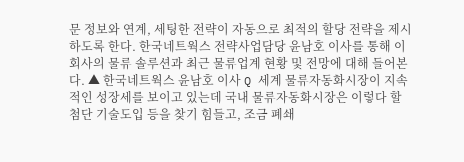문 정보와 연계, 세팅한 전략이 자동으로 최적의 할당 전략을 제시하도록 한다. 한국네트웍스 전략사업담당 윤남호 이사를 통해 이 회사의 물류 솔루션과 최근 물류업계 현황 및 전망에 대해 들어본다. ▲ 한국네트웍스 윤남호 이사 Q 세계 물류자동화시장이 지속적인 성장세를 보이고 있는데 국내 물류자동화시장은 이렇다 할 첨단 기술도입 등을 찾기 힘들고, 조금 폐쇄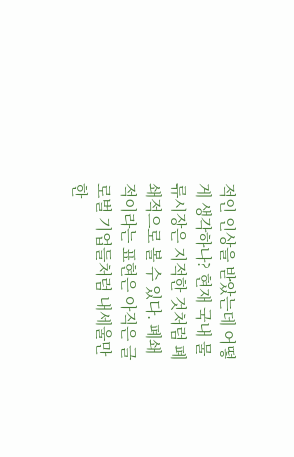적인 인상을 받았는데 어떻게 생각하나? 현재 국내 물류시장은 지적한 것처럼 폐쇄적으로 볼 수 있다. 폐쇄적이라는 표현은 아직은 글로벌 기업들처럼 내세울만한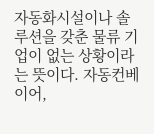자동화시설이나 솔루션을 갖춘 물류 기업이 없는 상황이라는 뜻이다. 자동컨베이어,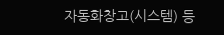자동화창고(시스템) 등